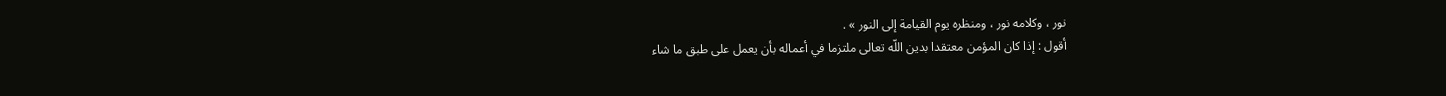نور ، وكلامه نور ، ومنظره يوم القيامة إلى النور » .
أقول : إذا كان المؤمن معتقدا بدين اللّه تعالى ملتزما في أعماله بأن يعمل على طبق ما شاء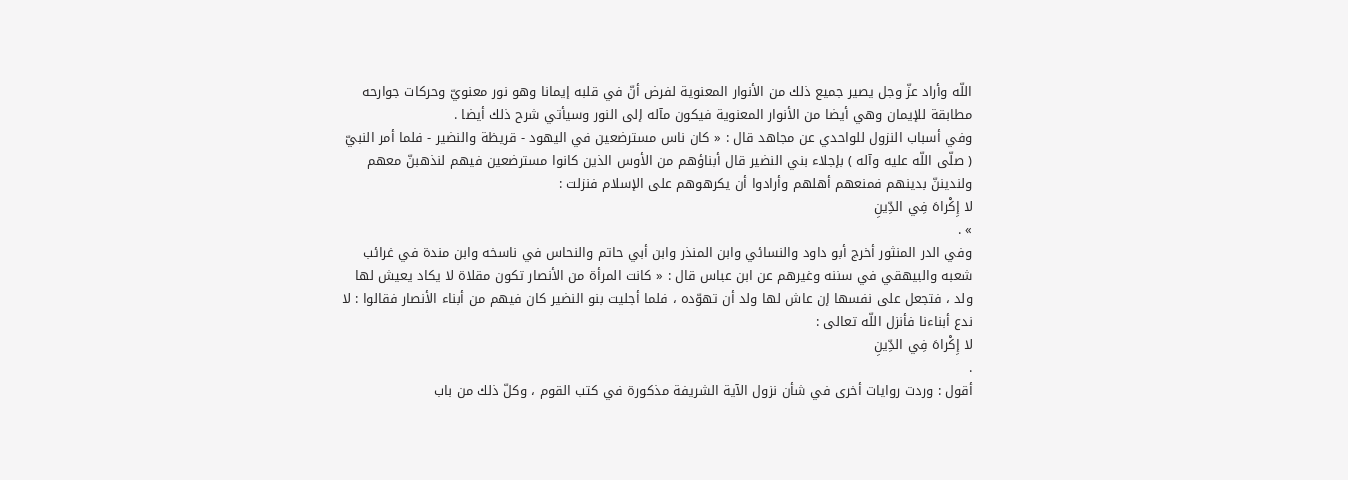اللّه وأراد عزّ وجل يصير جميع ذلك من الأنوار المعنوية لفرض أنّ في قلبه إيمانا وهو نور معنويّ وحركات جوارحه مطابقة للإيمان وهي أيضا من الأنوار المعنوية فيكون مآله إلى النور وسيأتي شرح ذلك أيضا .
وفي أسباب النزول للواحدي عن مجاهد قال : « كان ناس مسترضعين في اليهود - قريظة والنضير - فلما أمر النبيّ ( صلّى اللّه عليه وآله ) بإجلاء بني النضير قال أبناؤهم من الأوس الذين كانوا مسترضعين فيهم لنذهبنّ معهم ولنديننّ بدينهم فمنعهم أهلهم وأرادوا أن يكرهوهم على الإسلام فنزلت :
لا إِكْراهَ فِي الدِّينِ
» .
وفي الدر المنثور أخرج أبو داود والنسائي وابن المنذر وابن أبي حاتم والنحاس في ناسخه وابن مندة في غرائب شعبه والبيهقي في سننه وغيرهم عن ابن عباس قال : « كانت المرأة من الأنصار تكون مقلاة لا يكاد يعيش لها ولد ، فتجعل على نفسها إن عاش لها ولد أن تهوّده ، فلما أجليت بنو النضير كان فيهم من أبناء الأنصار فقالوا : لا ندع أبناءنا فأنزل اللّه تعالى :
لا إِكْراهَ فِي الدِّينِ
.
أقول : وردت روايات أخرى في شأن نزول الآية الشريفة مذكورة في كتب القوم ، وكلّ ذلك من باب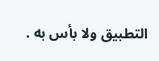التطبيق ولا بأس به .